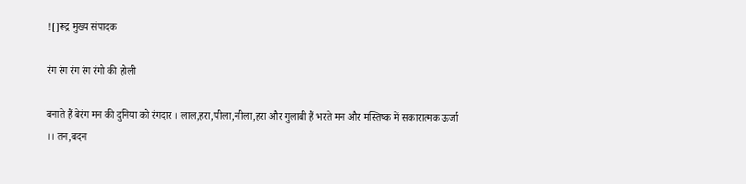![]रूद्र मुख्य संपादक

रंग रंग रंग रंग रंगो की होली

बनाते हैं बेरंग मन की दुनिया को रंगदार । लाल,हरा,पीला,नीला,हरा और गुलाबी हैं भरते मन और मस्तिष्क में सकारात्मक ऊर्जा ।। तन,बदन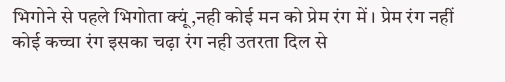भिगोने से पहले भिगोता क्यूं,नही कोई मन को प्रेम रंग में । प्रेम रंग नहीं कोई कच्चा रंग इसका चढ़ा रंग नही उतरता दिल से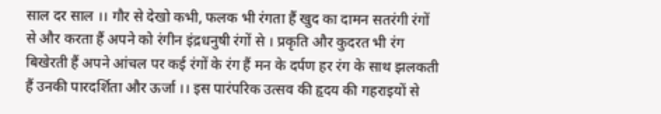साल दर साल ।। गौर से देखो कभी, फलक भी रंगता हैं खुद का दामन सतरंगी रंगों से और करता हैं अपने को रंगीन इंद्रधनुषी रंगों से । प्रकृति और कुदरत भी रंग बिखेरती हैं अपने आंचल पर कई रंगों के रंग हैं मन के दर्पण हर रंग के साथ झलकती हैं उनकी पारदर्शिता और ऊर्जा ।। इस पारंपरिक उत्सव की हृदय की गहराइयों से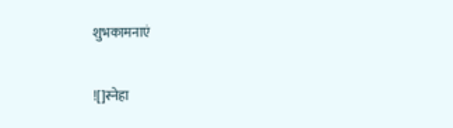शुभकामनाएं

![]स्नेहा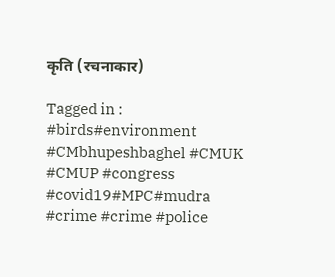कृति (रचनाकार)

Tagged in : #birds#environment #CMbhupeshbaghel #CMUK #CMUP #congress #covid19#MPC#mudra #crime #crime #police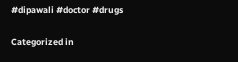#dipawali #doctor #drugs

Categorized in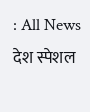: All News देश स्पेशल